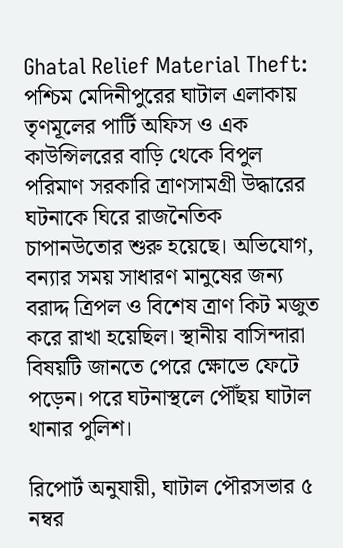Ghatal Relief Material Theft: পশ্চিম মেদিনীপুরের ঘাটাল এলাকায় তৃণমূলের পার্টি অফিস ও এক কাউন্সিলরের বাড়ি থেকে বিপুল পরিমাণ সরকারি ত্রাণসামগ্রী উদ্ধারের ঘটনাকে ঘিরে রাজনৈতিক চাপানউতোর শুরু হয়েছে। অভিযোগ, বন্যার সময় সাধারণ মানুষের জন্য বরাদ্দ ত্রিপল ও বিশেষ ত্রাণ কিট মজুত করে রাখা হয়েছিল। স্থানীয় বাসিন্দারা বিষয়টি জানতে পেরে ক্ষোভে ফেটে পড়েন। পরে ঘটনাস্থলে পৌঁছয় ঘাটাল থানার পুলিশ।

রিপোর্ট অনুযায়ী, ঘাটাল পৌরসভার ৫ নম্বর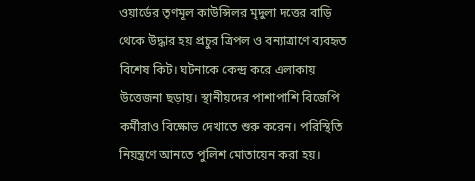ওয়ার্ডের তৃণমূল কাউন্সিলর মৃদুলা দত্তের বাড়ি থেকে উদ্ধার হয় প্রচুর ত্রিপল ও বন্যাত্রাণে ব্যবহৃত বিশেষ কিট। ঘটনাকে কেন্দ্র করে এলাকায় উত্তেজনা ছড়ায়। স্থানীয়দের পাশাপাশি বিজেপি কর্মীরাও বিক্ষোভ দেখাতে শুরু করেন। পরিস্থিতি নিয়ন্ত্রণে আনতে পুলিশ মোতায়েন করা হয়।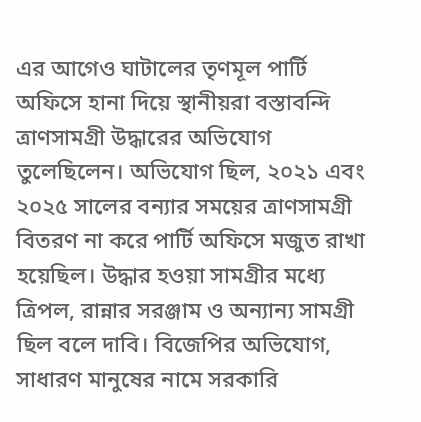এর আগেও ঘাটালের তৃণমূল পার্টি অফিসে হানা দিয়ে স্থানীয়রা বস্তাবন্দি ত্রাণসামগ্রী উদ্ধারের অভিযোগ তুলেছিলেন। অভিযোগ ছিল, ২০২১ এবং ২০২৫ সালের বন্যার সময়ের ত্রাণসামগ্রী বিতরণ না করে পার্টি অফিসে মজুত রাখা হয়েছিল। উদ্ধার হওয়া সামগ্রীর মধ্যে ত্রিপল, রান্নার সরঞ্জাম ও অন্যান্য সামগ্রী ছিল বলে দাবি। বিজেপির অভিযোগ, সাধারণ মানুষের নামে সরকারি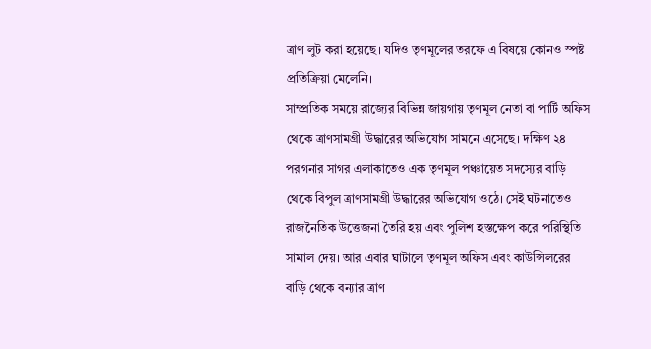ত্রাণ লুট করা হয়েছে। যদিও তৃণমূলের তরফে এ বিষয়ে কোনও স্পষ্ট প্রতিক্রিয়া মেলেনি।
সাম্প্রতিক সময়ে রাজ্যের বিভিন্ন জায়গায় তৃণমূল নেতা বা পার্টি অফিস থেকে ত্রাণসামগ্রী উদ্ধারের অভিযোগ সামনে এসেছে। দক্ষিণ ২৪ পরগনার সাগর এলাকাতেও এক তৃণমূল পঞ্চায়েত সদস্যের বাড়ি থেকে বিপুল ত্রাণসামগ্রী উদ্ধারের অভিযোগ ওঠে। সেই ঘটনাতেও রাজনৈতিক উত্তেজনা তৈরি হয় এবং পুলিশ হস্তক্ষেপ করে পরিস্থিতি সামাল দেয়। আর এবার ঘাটালে তৃণমূল অফিস এবং কাউন্সিলরের বাড়ি থেকে বন্যার ত্রাণ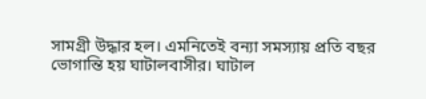সামগ্রী উদ্ধার হল। এমনিতেই বন্যা সমস্যায় প্রতি বছর ভোগান্তি হয় ঘাটালবাসীর। ঘাটাল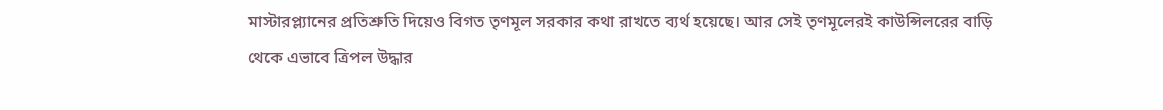মাস্টারপ্ল্যানের প্রতিশ্রুতি দিয়েও বিগত তৃণমূল সরকার কথা রাখতে ব্যর্থ হয়েছে। আর সেই তৃণমূলেরই কাউন্সিলরের বাড়ি থেকে এভাবে ত্রিপল উদ্ধার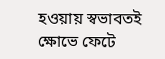হওয়ায় স্বভাবতই ক্ষোভে ফেটে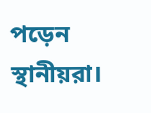পড়েন স্থানীয়রা।